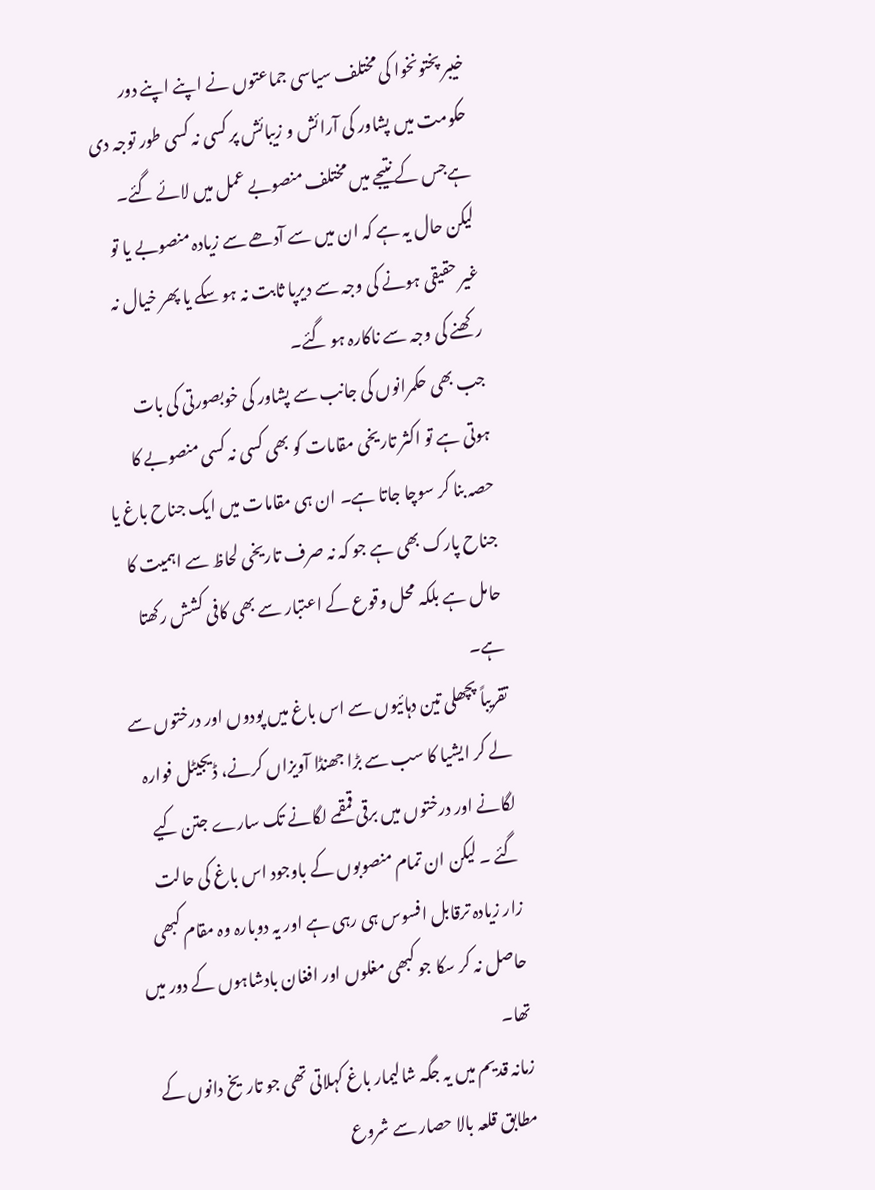خیبر پختونخوا کی مختلف سیاسی جماعتوں نے اپنے اپنے دور حکومت میں پشاور کی آرائش و زیبائش پر کسی نہ کسی طور توجہ دی ہےجس کے نتیجے میں مختلف منصوبے عمل میں لائے گئے۔ لیکن حال یہ ہے کہ ان میں سے آدھے سے زیادہ منصوبے یا تو غیر حقیقی ہونے کی وجہ سے دیرپا ثابت نہ ہو سکے یا پھر خیال نہ رکھنے کی وجہ سے ناکارہ ہو گئے۔
جب بھی حکمرانوں کی جانب سے پشاور کی خوبصورتی کی بات ہوتی ہے تو اکثر تاریخی مقامات کو بھی کسی نہ کسی منصوبے کا حصہ بنا کر سوچا جاتا ہے۔ ان ہی مقامات میں ایک جناح باغ یا جناح پارک بھی ہے جو کہ نہ صرف تاریخی لحاظ سے اہمیت کا حامل ہے بلکہ محل وقوع کے اعتبار سے بھی کافی کشش رکھتا ہے۔
تقریباً پچھلی تین دہائیوں سے اس باغ میں پودوں اور درختوں سے لے کر ایشیا کا سب سے بڑا جھنڈا آویزاں کرنے، ڈیجیٹل فوارہ لگانے اور درختوں میں برقی قمقمے لگانے تک سارے جتن کیے گئے ۔ لیکن ان تمام منصوبوں کے باوجود اس باغ کی حالت زار زیادہ ترقابل افسوس ہی رہی ہے اور یہ دوبارہ وہ مقام کبھی حاصل نہ کر سکا جو کبھی مغلوں اور افغان بادشاہوں کے دور میں تھا۔
زمانہ قدیم میں یہ جگہ شالیمار باغ کہلاتی تھی جو تاریخ دانوں کے مطابق قلعہ بالا حصار سے شروع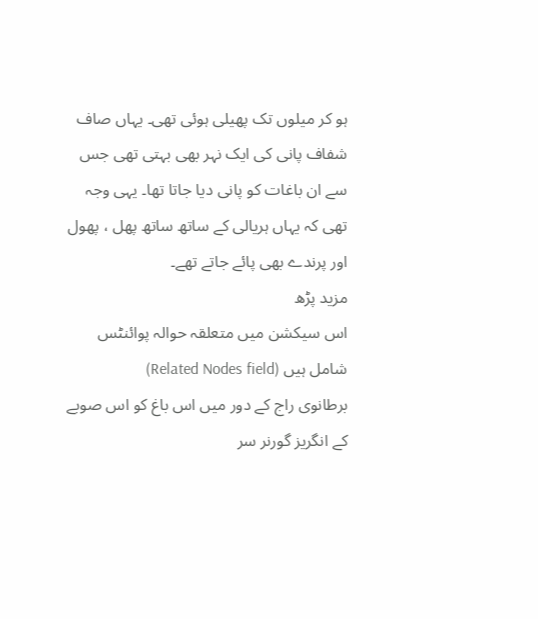ہو کر میلوں تک پھیلی ہوئی تھی۔ یہاں صاف شفاف پانی کی ایک نہر بھی بہتی تھی جس سے ان باغات کو پانی دیا جاتا تھا۔ یہی وجہ تھی کہ یہاں ہریالی کے ساتھ ساتھ پھل ، پھول اور پرندے بھی پائے جاتے تھے۔
مزید پڑھ
اس سیکشن میں متعلقہ حوالہ پوائنٹس شامل ہیں (Related Nodes field)
برطانوی راج کے دور میں اس باغ کو اس صوبے کے انگریز گورنر سر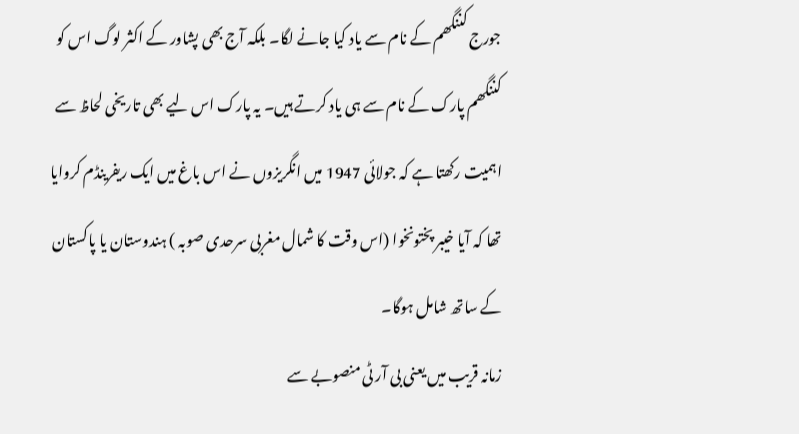جورج کننگھم کے نام سے یاد کیا جانے لگا۔ بلکہ آج بھی پشاور کے اکثر لوگ اس کو کننگھم پارک کے نام سے ہی یاد کرتے ہیں۔ یہ پارک اس لیے بھی تاریخی لحاظ سے اہمیت رکھتا ہے کہ جولائی 1947 میں انگریزوں نے اس باغ میں ایک ریفرینڈم کروایا تھا کہ آیا خیبر پختونخوا (اس وقت کا شمال مغربی سرحدی صوبہ ) ہندوستان یا پاکستان کے ساتھ شامل ہوگا۔
زمانہ قریب میں یعنی بی آر ٹی منصوبے سے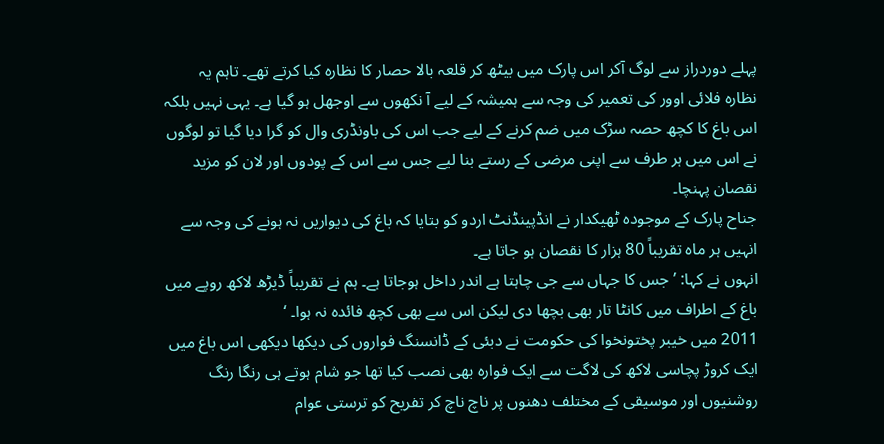پہلے دوردراز سے لوگ آکر اس پارک میں بیٹھ کر قلعہ بالا حصار کا نظارہ کیا کرتے تھے۔ تاہم یہ نظارہ فلائی اوور کی تعمیر کی وجہ سے ہمیشہ کے لیے آ نکھوں سے اوجھل ہو گیا ہے۔ یہی نہیں بلکہ اس باغ کا کچھ حصہ سڑک میں ضم کرنے کے لیے جب اس کی باونڈری وال کو گرا دیا گیا تو لوگوں نے اس میں ہر طرف سے اپنی مرضی کے رستے بنا لیے جس سے اس کے پودوں اور لان کو مزید نقصان پہنچا۔
جناح پارک کے موجودہ ٹھیکدار نے انڈپینڈنٹ اردو کو بتایا کہ باغ کی دیواریں نہ ہونے کی وجہ سے انہیں ہر ماہ تقریباً 80 ہزار کا نقصان ہو جاتا ہے۔
انہوں نے کہا: ’جس کا جہاں سے جی چاہتا ہے اندر داخل ہوجاتا ہے۔ ہم نے تقریباً ڈیڑھ لاکھ روپے میں باغ کے اطراف میں کانٹا تار بھی بچھا دی لیکن اس سے بھی کچھ فائدہ نہ ہوا۔ ‘
2011 میں خیبر پختونخوا کی حکومت نے دبئی کے ڈانسنگ فواروں کی دیکھا دیکھی اس باغ میں ایک کروڑ پچاسی لاکھ کی لاگت سے ایک فوارہ بھی نصب کیا تھا جو شام ہوتے ہی رنگا رنگ روشنیوں اور موسیقی کے مختلف دھنوں پر ناچ ناچ کر تفریح کو ترستی عوام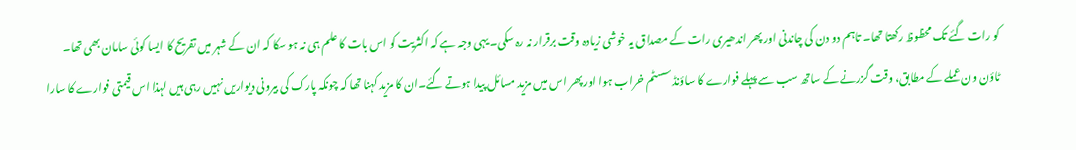کو رات گئے تک محظوظ رکھتا تھا۔ تاہم دو دن کی چاندنی اور پھر اندھیری رات کے مصداق یہ خوشی زیادہ وقت برقرار نہ رہ سکی۔ یہی وجہ ہے کہ اکثریت کو اس بات کا علم ہی نہ ہو سکا کہ ان کے شہر میں تفریح کا ایسا کوئی سامان بھی تھا۔
ٹاؤن ون عملے کے مطابق، وقت گزرنے کے ساتھ سب سے پہلے فوارے کا ساؤنڈ سسٹم خراب ہوا اور پھر اس میں مزید مسائل پیدا ہوتے گئے۔ان کا مزید کہنا تھا کہ چونکہ پارک کی بیرونی دیواریں نہیں رہی ہیں لہذا اس قیمتی فوارے کا سارا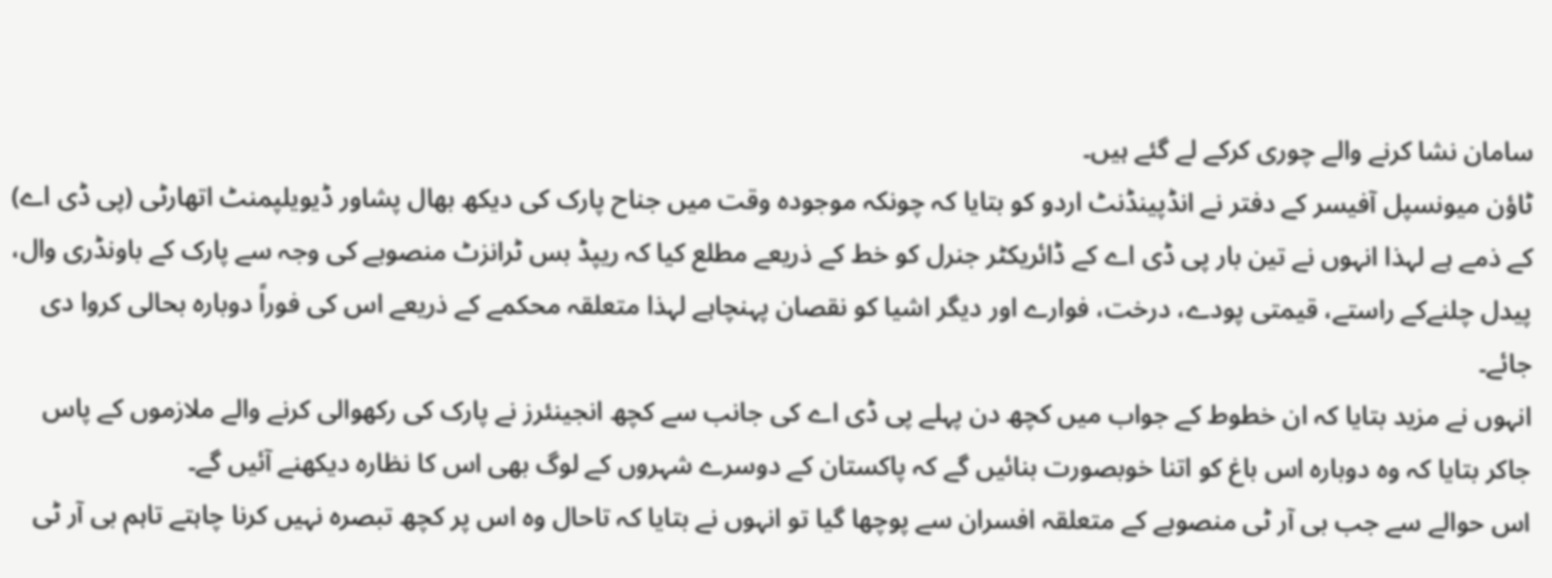سامان نشا کرنے والے چوری کرکے لے گئے ہیں۔
ٹاؤن میونسپل آفیسر کے دفتر نے انڈپینڈنٹ اردو کو بتایا کہ چونکہ موجودہ وقت میں جناح پارک کی دیکھ بھال پشاور ڈیویلپمنٹ اتھارٹی (پی ڈی اے) کے ذمے ہے لہذا انہوں نے تین بار پی ڈی اے کے ڈائریکٹر جنرل کو خط کے ذریعے مطلع کیا کہ ریپڈ بس ٹرانزٹ منصوبے کی وجہ سے پارک کے باونڈری وال، پیدل چلنےکے راستے، قیمتی پودے، درخت، فوارے اور دیگر اشیا کو نقصان پہنچاہے لہذا متعلقہ محکمے کے ذریعے اس کی فوراً دوبارہ بحالی کروا دی جائے۔
انہوں نے مزید بتایا کہ ان خطوط کے جواب میں کچھ دن پہلے پی ڈی اے کی جانب سے کچھ انجینئرز نے پارک کی رکھوالی کرنے والے ملازموں کے پاس جاکر بتایا کہ وہ دوبارہ اس باغ کو اتنا خوبصورت بنائیں گے کہ پاکستان کے دوسرے شہروں کے لوگ بھی اس کا نظارہ دیکھنے آئیں گے۔
اس حوالے سے جب بی آر ٹی منصوبے کے متعلقہ افسران سے پوچھا گیا تو انہوں نے بتایا کہ تاحال وہ اس پر کچھ تبصرہ نہیں کرنا چاہتے تاہم بی آر ٹی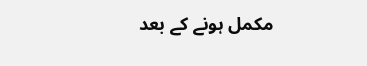مکمل ہونے کے بعد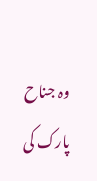وہ جناح پارک کی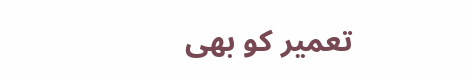تعمیر کو بھی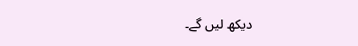دیکھ لیں گے۔